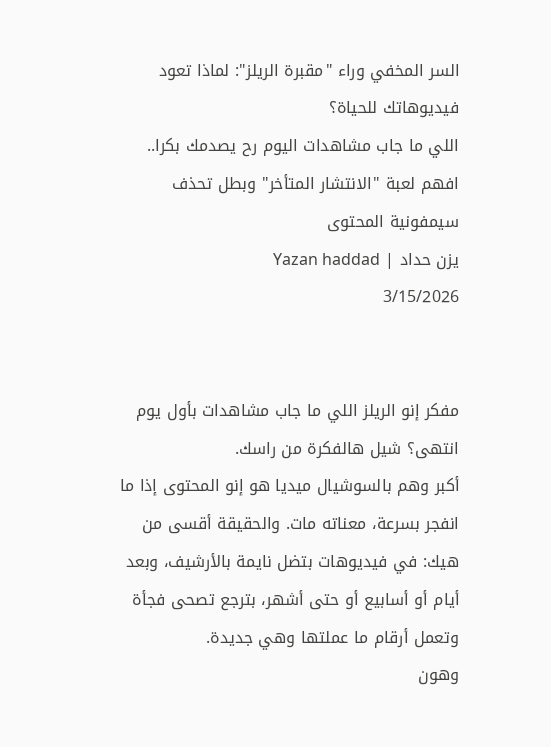السر المخفي وراء "مقبرة الريلز": لماذا تعود فيديوهاتك للحياة؟
اللي ما جاب مشاهدات اليوم رح يصدمك بكرا.. افهم لعبة "الانتشار المتأخر" وبطل تحذف
سيمفونية المحتوى
يزن حداد | Yazan haddad
3/15/2026


مفكر إنو الريلز اللي ما جاب مشاهدات بأول يوم انتهى؟ شيل هالفكرة من راسك.
أكبر وهم بالسوشيال ميديا هو إنو المحتوى إذا ما انفجر بسرعة، معناته مات. والحقيقة أقسى من هيك: في فيديوهات بتضل نايمة بالأرشيف، وبعد أيام أو أسابيع أو حتى أشهر، بترجع تصحى فجأة وتعمل أرقام ما عملتها وهي جديدة.
وهون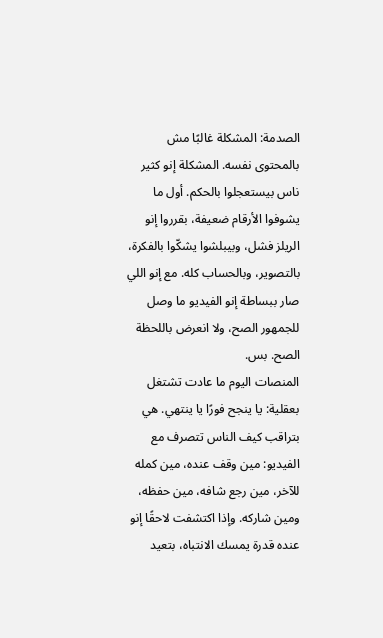الصدمة: المشكلة غالبًا مش بالمحتوى نفسه. المشكلة إنو كثير ناس بيستعجلوا بالحكم. أول ما يشوفوا الأرقام ضعيفة، بقرروا إنو الريلز فشل، وبيبلشوا يشكّوا بالفكرة، بالتصوير، وبالحساب كله. مع إنو اللي صار ببساطة إنو الفيديو ما وصل للجمهور الصح، ولا انعرض باللحظة الصح. بس.
المنصات اليوم ما عادت تشتغل بعقلية: يا ينجح فورًا يا ينتهي. هي بتراقب كيف الناس تتصرف مع الفيديو: مين وقف عنده، مين كمله للآخر، مين رجع شافه، مين حفظه، ومين شاركه. وإذا اكتشفت لاحقًا إنو عنده قدرة يمسك الانتباه، بتعيد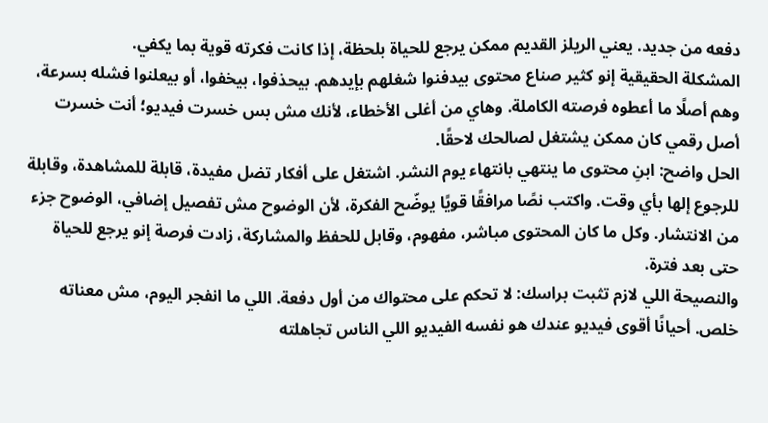دفعه من جديد. يعني الريلز القديم ممكن يرجع للحياة بلحظة، إذا كانت فكرته قوية بما يكفي.
المشكلة الحقيقية إنو كثير صناع محتوى بيدفنوا شغلهم بإيدهم. بيحذفوا، بيخفوا، أو بيعلنوا فشله بسرعة، وهم أصلًا ما أعطوه فرصته الكاملة. وهاي من أغلى الأخطاء، لأنك مش بس خسرت فيديو؛ أنت خسرت أصل رقمي كان ممكن يشتغل لصالحك لاحقًا.
الحل واضح: ابنِ محتوى ما ينتهي بانتهاء يوم النشر. اشتغل على أفكار تضل مفيدة، قابلة للمشاهدة، وقابلة للرجوع إلها بأي وقت. واكتب نصًا مرافقًا قويًا يوضّح الفكرة، لأن الوضوح مش تفصيل إضافي، الوضوح جزء من الانتشار. وكل ما كان المحتوى مباشر، مفهوم، وقابل للحفظ والمشاركة، زادت فرصة إنو يرجع للحياة حتى بعد فترة.
والنصيحة اللي لازم تثبت براسك: لا تحكم على محتواك من أول دفعة. اللي ما انفجر اليوم، مش معناته خلص. أحيانًا أقوى فيديو عندك هو نفسه الفيديو اللي الناس تجاهلته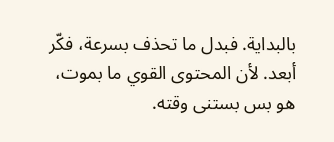بالبداية. فبدل ما تحذف بسرعة، فكّر أبعد. لأن المحتوى القوي ما بموت، هو بس بستنى وقته.